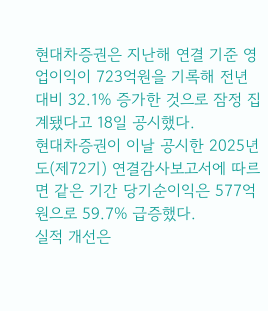현대차증권은 지난해 연결 기준 영업이익이 723억원을 기록해 전년 대비 32.1% 증가한 것으로 잠정 집계됐다고 18일 공시했다.
현대차증권이 이날 공시한 2025년도(제72기) 연결감사보고서에 따르면 같은 기간 당기순이익은 577억원으로 59.7% 급증했다.
실적 개선은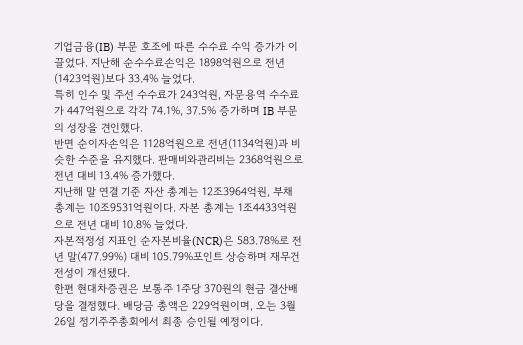기업금융(IB) 부문 호조에 따른 수수료 수익 증가가 이끌었다. 지난해 순수수료손익은 1898억원으로 전년(1423억원)보다 33.4% 늘었다.
특히 인수 및 주선 수수료가 243억원, 자문용역 수수료가 447억원으로 각각 74.1%, 37.5% 증가하며 IB 부문의 성장을 견인했다.
반면 순이자손익은 1128억원으로 전년(1134억원)과 비슷한 수준을 유지했다. 판매비와관리비는 2368억원으로 전년 대비 13.4% 증가했다.
지난해 말 연결 기준 자산 총계는 12조3964억원, 부채 총계는 10조9531억원이다. 자본 총계는 1조4433억원으로 전년 대비 10.8% 늘었다.
자본적정성 지표인 순자본비율(NCR)은 583.78%로 전년 말(477.99%) 대비 105.79%포인트 상승하며 재무건전성이 개선됐다.
한편 현대차증권은 보통주 1주당 370원의 현금 결산배당을 결정했다. 배당금 총액은 229억원이며, 오는 3월 26일 정기주주총회에서 최종 승인될 예정이다.